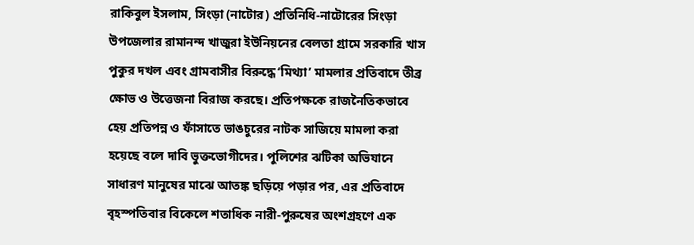রাকিবুল ইসলাম, সিংড়া (নাটোর) প্রতিনিধি-নাটোরের সিংড়া উপজেলার রামানন্দ খাজুরা ইউনিয়নের বেলতা গ্রামে সরকারি খাস পুকুর দখল এবং গ্রামবাসীর বিরুদ্ধে ‘মিথ্যা’ মামলার প্রতিবাদে তীব্র ক্ষোভ ও উত্তেজনা বিরাজ করছে। প্রতিপক্ষকে রাজনৈতিকভাবে হেয় প্রতিপন্ন ও ফাঁসাতে ভাঙচুরের নাটক সাজিয়ে মামলা করা হয়েছে বলে দাবি ভুক্তভোগীদের। পুলিশের ঝটিকা অভিযানে সাধারণ মানুষের মাঝে আতঙ্ক ছড়িয়ে পড়ার পর, এর প্রতিবাদে বৃহস্পতিবার বিকেলে শতাধিক নারী-পুরুষের অংশগ্রহণে এক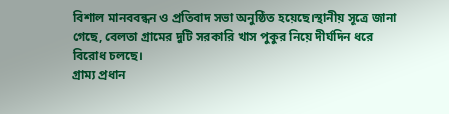বিশাল মানববন্ধন ও প্রতিবাদ সভা অনুষ্ঠিত হয়েছে।স্থানীয় সূত্রে জানা গেছে, বেলতা গ্রামের দুটি সরকারি খাস পুকুর নিয়ে দীর্ঘদিন ধরে বিরোধ চলছে।
গ্রাম্য প্রধান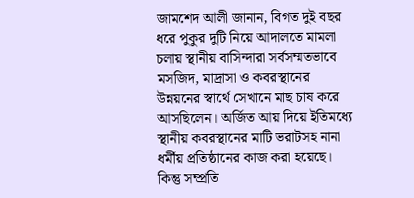জামশেদ আলী জানান, বিগত দুই বছর ধরে পুকুর দুটি নিয়ে আদালতে মামলা চলায় স্থানীয় বাসিন্দারা সর্বসম্মতভাবে মসজিদ, মাদ্রাসা ও কবরস্থানের উন্নয়নের স্বার্থে সেখানে মাছ চাষ করে আসছিলেন। অর্জিত আয় দিয়ে ইতিমধ্যে স্থানীয় কবরস্থানের মাটি ভরাটসহ নানা ধর্মীয় প্রতিষ্ঠানের কাজ করা হয়েছে।
কিন্তু সম্প্রতি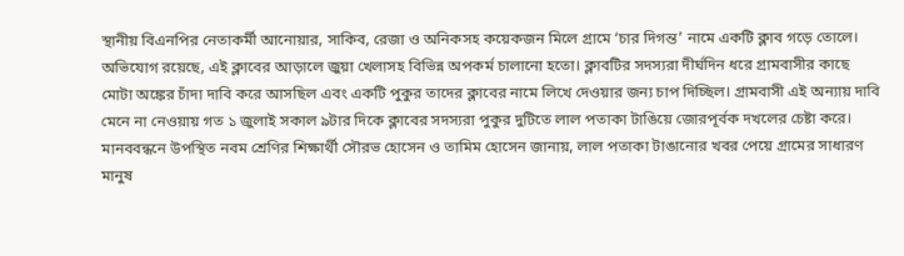স্থানীয় বিএনপির নেতাকর্মী আনোয়ার, সাকিব, রেজা ও অনিকসহ কয়েকজন মিলে গ্রামে ‘চার দিগন্ত’ নামে একটি ক্লাব গড়ে তোলে।
অভিযোগ রয়েছে, এই ক্লাবের আড়ালে জুয়া খেলাসহ বিভিন্ন অপকর্ম চালানো হতো। ক্লাবটির সদস্যরা দীর্ঘদিন ধরে গ্রামবাসীর কাছে মোটা অঙ্কের চাঁদা দাবি করে আসছিল এবং একটি পুকুর তাদের ক্লাবের নামে লিখে দেওয়ার জন্য চাপ দিচ্ছিল। গ্রামবাসী এই অন্যায় দাবি মেনে না নেওয়ায় গত ১ জুলাই সকাল ৯টার দিকে ক্লাবের সদস্যরা পুকুর দুটিতে লাল পতাকা টাঙিয়ে জোরপূর্বক দখলের চেষ্টা করে।
মানববন্ধনে উপস্থিত নবম শ্রেণির শিক্ষার্থী সৌরভ হোসেন ও তামিম হোসেন জানায়, লাল পতাকা টাঙানোর খবর পেয়ে গ্রামের সাধারণ মানুষ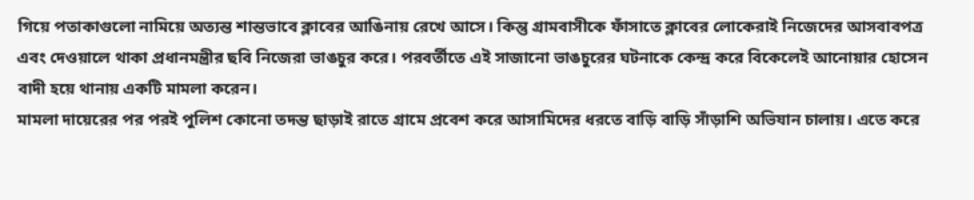গিয়ে পতাকাগুলো নামিয়ে অত্যন্ত শান্তভাবে ক্লাবের আঙিনায় রেখে আসে। কিন্তু গ্রামবাসীকে ফাঁসাতে ক্লাবের লোকেরাই নিজেদের আসবাবপত্র এবং দেওয়ালে থাকা প্রধানমন্ত্রীর ছবি নিজেরা ভাঙচুর করে। পরবর্তীতে এই সাজানো ভাঙচুরের ঘটনাকে কেন্দ্র করে বিকেলেই আনোয়ার হোসেন বাদী হয়ে থানায় একটি মামলা করেন।
মামলা দায়েরের পর পরই পুলিশ কোনো তদন্ত ছাড়াই রাতে গ্রামে প্রবেশ করে আসামিদের ধরতে বাড়ি বাড়ি সাঁড়াশি অভিযান চালায়। এতে করে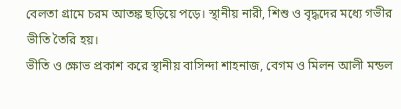বেলতা গ্রামে চরম আতঙ্ক ছড়িয়ে পড়ে। স্থানীয় নারী, শিশু ও বৃদ্ধদের মধ্যে গভীর ভীতি তৈরি হয়।
ভীতি ও ক্ষোভ প্রকাশ করে স্থানীয় বাসিন্দা শাহনাজ, বেগম ও মিলন আলী মন্ডল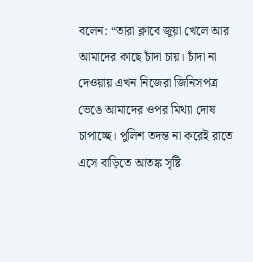বলেন: “তারা ক্লাবে জুয়া খেলে আর আমাদের কাছে চাঁদা চায়। চাঁদা না দেওয়ায় এখন নিজেরা জিনিসপত্র ভেঙে আমাদের ওপর মিথ্যা দোষ চাপাচ্ছে। পুলিশ তদন্ত না করেই রাতে এসে বাড়িতে আতঙ্ক সৃষ্টি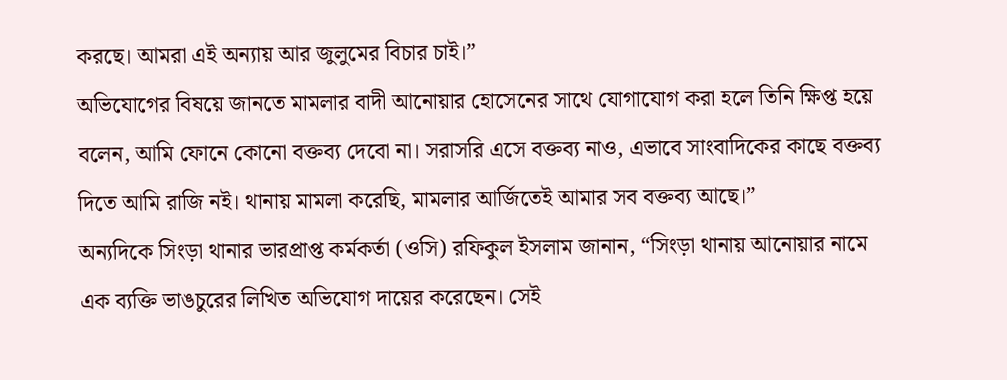করছে। আমরা এই অন্যায় আর জুলুমের বিচার চাই।”
অভিযোগের বিষয়ে জানতে মামলার বাদী আনোয়ার হোসেনের সাথে যোগাযোগ করা হলে তিনি ক্ষিপ্ত হয়ে বলেন, আমি ফোনে কোনো বক্তব্য দেবো না। সরাসরি এসে বক্তব্য নাও, এভাবে সাংবাদিকের কাছে বক্তব্য দিতে আমি রাজি নই। থানায় মামলা করেছি, মামলার আর্জিতেই আমার সব বক্তব্য আছে।”
অন্যদিকে সিংড়া থানার ভারপ্রাপ্ত কর্মকর্তা (ওসি) রফিকুল ইসলাম জানান, “সিংড়া থানায় আনোয়ার নামে এক ব্যক্তি ভাঙচুরের লিখিত অভিযোগ দায়ের করেছেন। সেই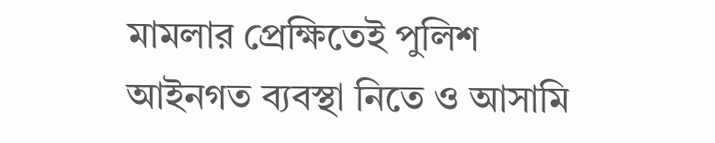মামলার প্রেক্ষিতেই পুলিশ আইনগত ব্যবস্থা নিতে ও আসামি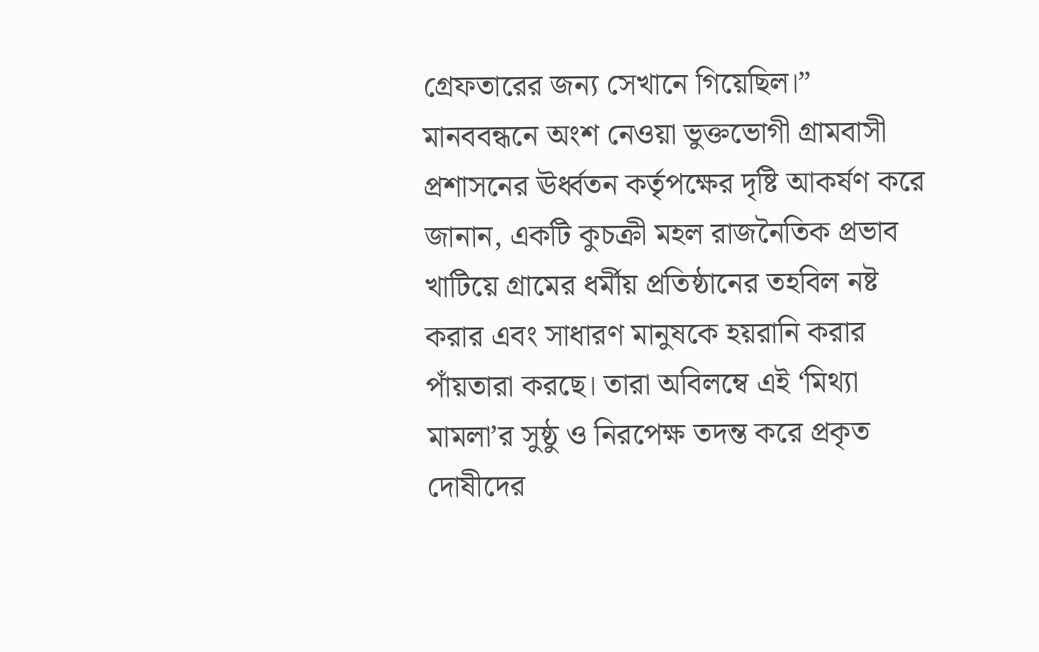গ্রেফতারের জন্য সেখানে গিয়েছিল।”
মানববন্ধনে অংশ নেওয়া ভুক্তভোগী গ্রামবাসী প্রশাসনের ঊর্ধ্বতন কর্তৃপক্ষের দৃষ্টি আকর্ষণ করে জানান, একটি কুচক্রী মহল রাজনৈতিক প্রভাব খাটিয়ে গ্রামের ধর্মীয় প্রতিষ্ঠানের তহবিল নষ্ট করার এবং সাধারণ মানুষকে হয়রানি করার পাঁয়তারা করছে। তারা অবিলম্বে এই ‘মিথ্যা মামলা’র সুষ্ঠু ও নিরপেক্ষ তদন্ত করে প্রকৃত দোষীদের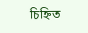চিহ্নিত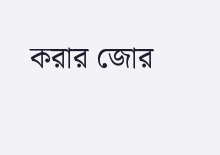করার জোর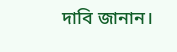দাবি জানান।